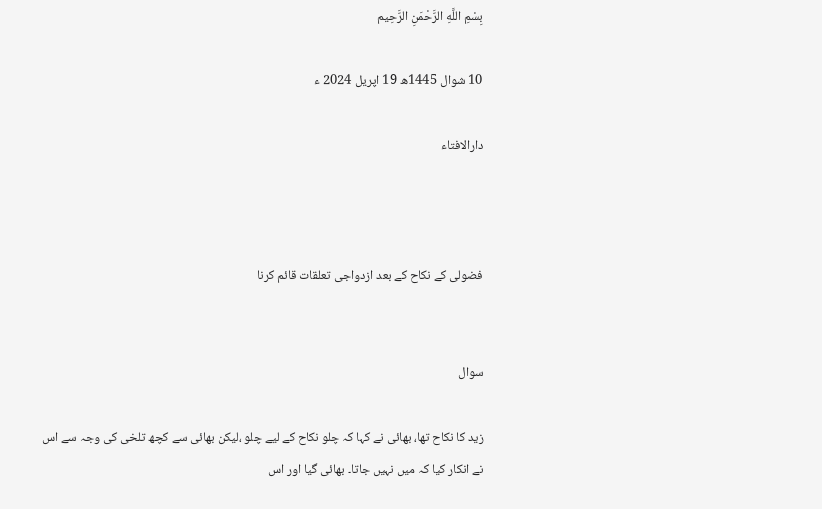بِسْمِ اللَّهِ الرَّحْمَنِ الرَّحِيم

10 شوال 1445ھ 19 اپریل 2024 ء

دارالافتاء



فضولی کے نکاح کے بعد ازدواجی تعلقات قائم کرنا


سوال

زید کا نکاح تھا، بھائی نے کہا کہ چلو نکاح کے لیے چلو ،لیکن بھائی سے کچھ تلخی کی وجہ سے اس نے انکار کیا کہ میں نہیں جاتا۔ بھائی گیا اور اس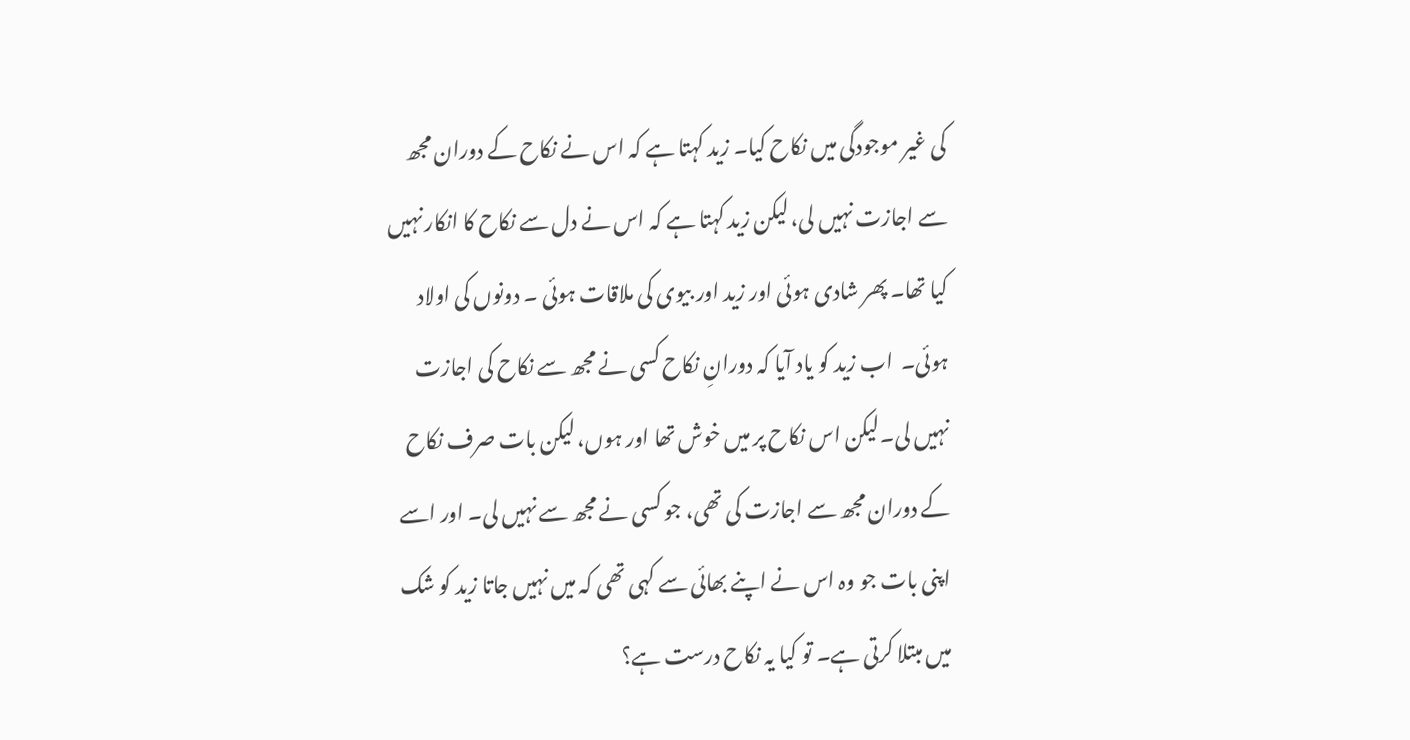کی غیر موجودگی میں نکاح کیا۔ زید کہتا ہے کہ اس نے نکاح کے دوران مجھ سے اجازت نہیں لی، لیکن زید کہتا ہے کہ اس نے دل سے نکاح کا انکار نہیں کیا تھا۔ پھر شادی ہوئی اور زید اور بیوی کی ملاقات ہوئی ۔ دونوں کی اولاد ہوئی۔  اب زید کو یاد آیا کہ دورانِ نکاح کسی نے مجھ سے نکاح کی اجازت نہیں لی۔لیکن اس نکاح پر میں خوش تھا اور ہوں، لیکن بات صرف نکاح کے دوران مجھ سے اجازت کی تھی، جو کسی نے مجھ سے نہیں لی۔ اور اسے اپنی بات جو وہ اس نے اپنے بھائی سے کہی تھی کہ میں نہیں جاتا زید کو شک میں مبتلا کرتی ہے۔ تو کیا یہ نکاح درست ہے؟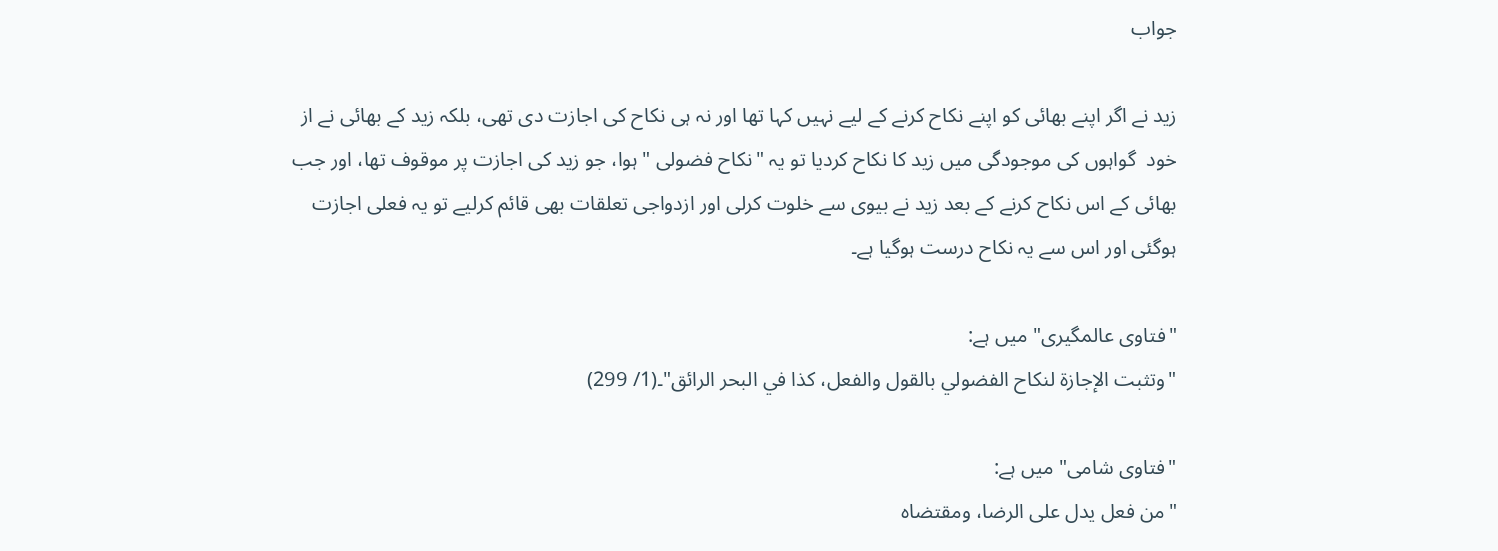جواب

زید نے اگر اپنے بھائی کو اپنے نکاح کرنے کے لیے نہیں کہا تھا اور نہ ہی نکاح کی اجازت دی تھی، بلکہ زید کے بھائی نے از خود  گواہوں کی موجودگی میں زید کا نکاح کردیا تو یہ "نکاح فضولی " ہوا، جو زید کی اجازت پر موقوف تھا، اور جب بھائی کے اس نکاح کرنے کے بعد زید نے بیوی سے خلوت کرلی اور ازدواجی تعلقات بھی قائم کرلیے تو یہ فعلی اجازت ہوگئی اور اس سے یہ نکاح درست ہوگیا ہے۔

"فتاوی عالمگیری" میں ہے:
"وتثبت الإجازة لنكاح الفضولي بالقول والفعل، كذا في البحر الرائق"۔(1/ 299)

"فتاوی شامی" میں ہے:
"من فعل يدل على الرضا، ومقتضاه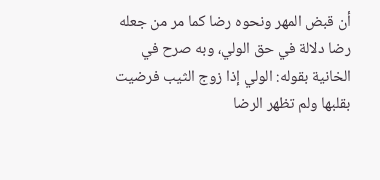أن قبض المهر ونحوه رضا كما مر من جعله رضا دلالة في حق الولي، وبه صرح في الخانية بقوله: الولي إذا زوج الثيب فرضيت بقلبها ولم تظهر الرضا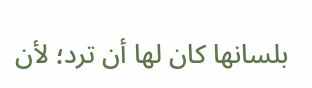بلسانها كان لها أن ترد؛ لأن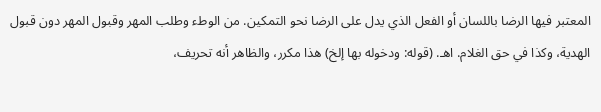المعتبر فيها الرضا باللسان أو الفعل الذي يدل على الرضا نحو التمكين. من الوطء وطلب المهر وقبول المهر دون قبول الهدية، وكذا في حق الغلام. اهـ. (قوله: ودخوله بها إلخ) هذا مكرر، والظاهر أنه تحريف،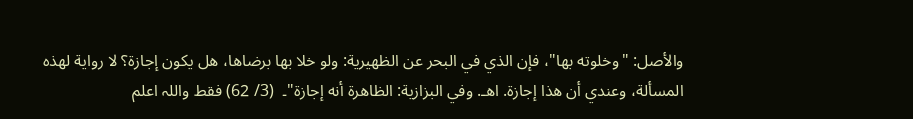والأصل: "وخلوته بها"، فإن الذي في البحر عن الظهيرية: ولو خلا بها برضاها، هل يكون إجازة؟ لا رواية لهذه المسألة، وعندي أن هذا إجازة. اهـ. وفي البزازية: الظاهرة أنه إجازة"۔  (3/ 62) فقط واللہ اعلم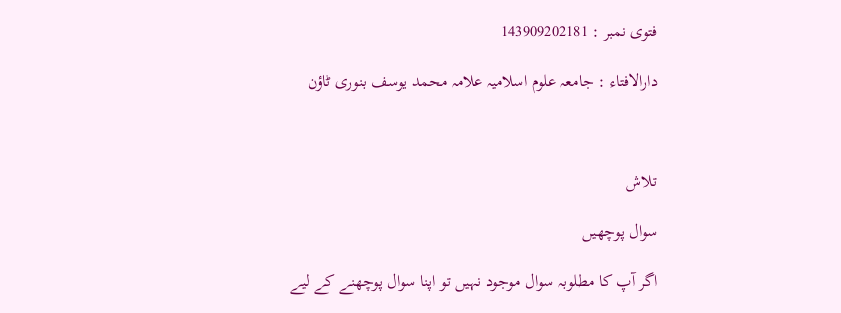فتوی نمبر : 143909202181

دارالافتاء : جامعہ علوم اسلامیہ علامہ محمد یوسف بنوری ٹاؤن



تلاش

سوال پوچھیں

اگر آپ کا مطلوبہ سوال موجود نہیں تو اپنا سوال پوچھنے کے لیے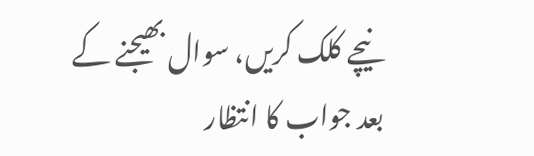نیچے کلک کریں، سوال بھیجنے کے بعد جواب کا انتظار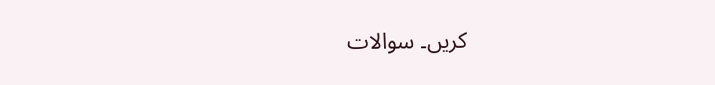کریں۔ سوالات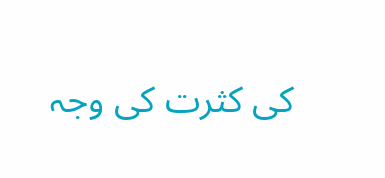کی کثرت کی وجہ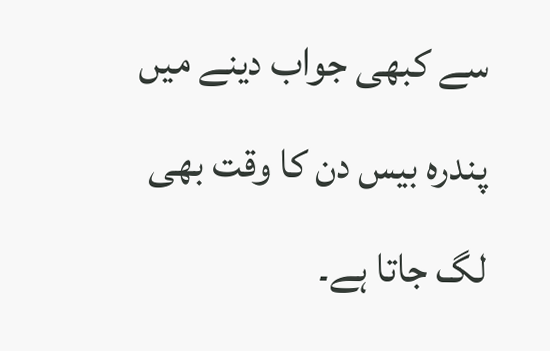سے کبھی جواب دینے میں پندرہ بیس دن کا وقت بھی لگ جاتا ہے۔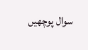سوال پوچھیں